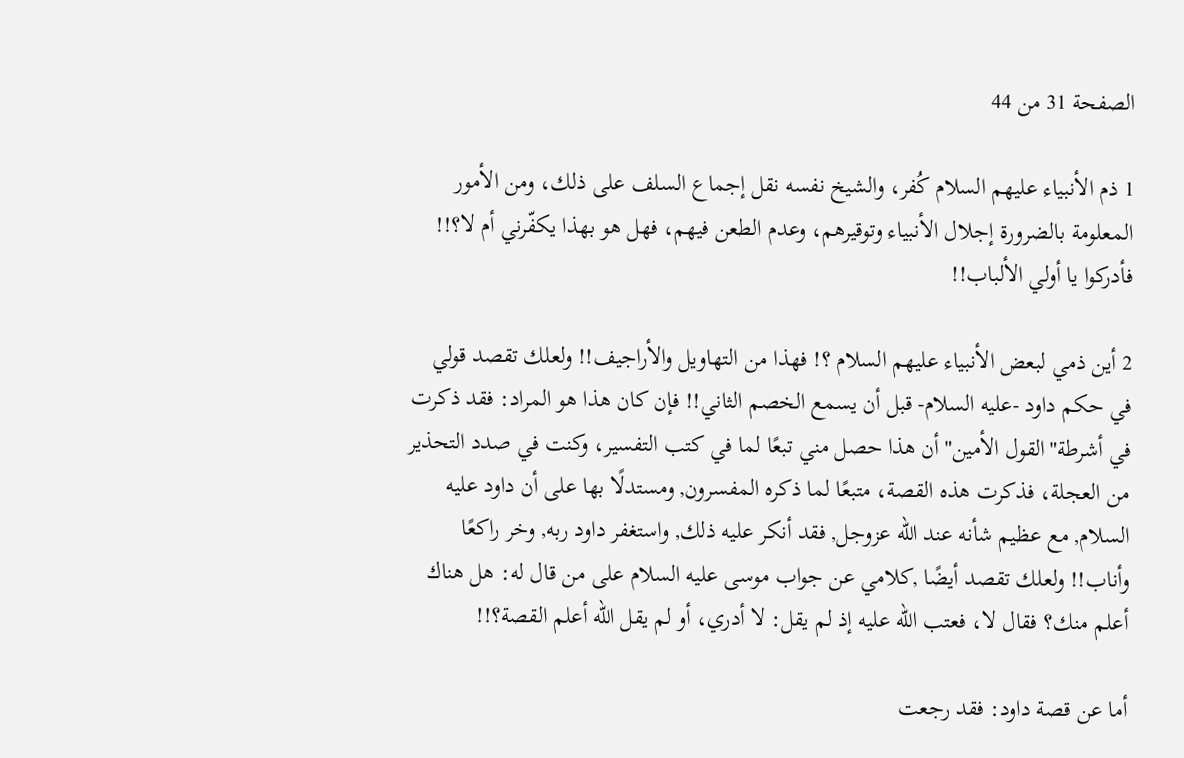الصفحة 31 من 44

1 ذم الأنبياء عليهم السلام كُفر، والشيخ نفسه نقل إجماع السلف على ذلك، ومن الأمور المعلومة بالضرورة إجلال الأنبياء وتوقيرهم، وعدم الطعن فيهم، فهل هو بهذا يكفّرني أم لا؟!! فأدركوا يا أولي الألباب!!

2 أين ذمي لبعض الأنبياء عليهم السلام ؟! فهذا من التهاويل والأراجيف!! ولعلك تقصد قولي في حكم داود -عليه السلام- قبل أن يسمع الخصم الثاني!! فإن كان هذا هو المراد: فقد ذكرت في أشرطة"القول الأمين"أن هذا حصل مني تبعًا لما في كتب التفسير، وكنت في صدد التحذير من العجلة، فذكرت هذه القصة، متبعًا لما ذكره المفسرون, ومستدلًا بها على أن داود عليه السلام, مع عظيم شأنه عند الله عزوجل, فقد أنكر عليه ذلك, واستغفر داود ربه, وخر راكعًا وأناب!! ولعلك تقصد أيضًا ,كلامي عن جواب موسى عليه السلام على من قال له: هل هناك أعلم منك؟ فقال لا، فعتب الله عليه إذ لم يقل: لا أدري، أو لم يقل الله أعلم القصة؟!!

أما عن قصة داود: فقد رجعت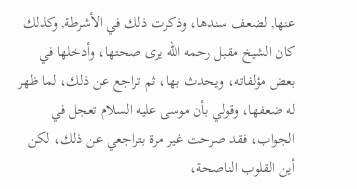عنها, لضعف سندها، وذكرت ذلك في الأشرطة, وكذلك كان الشيخ مقبل رحمه الله يرى صحتها، وأدخلها في بعض مؤلفاته، ويحدث بها، ثم تراجع عن ذلك، لما ظهر له ضعفها، وقولي بأن موسى عليه السلام تعجل في الجواب، فقد صرحت غير مرة بتراجعي عن ذلك، لكن أين القلوب الناصحة،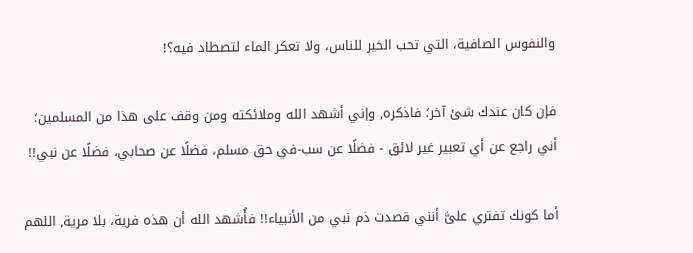والنفوس الصافية، التي تحب الخير للناس، ولا تعكر الماء لتصطاد فيه؟!

فإن كان عندك شئ آخر؛ فاذكره, وإني أشهد الله وملائكته ومن وقف على هذا من المسلمين؛ أني راجع عن أي تعبير غير لائق - فضلًا عن سب-في حق مسلم، فضلًا عن صحابي، فضلًا عن نبي!!

أما كونك تفتري علىَّ أنني قصدت ذم نبي من الأنبياء!! فأُشهد الله أن هذه فرية، بلا مرية, اللهم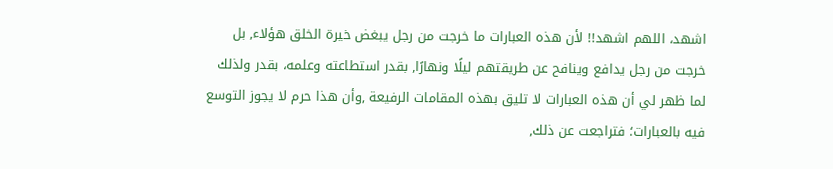اشهد، اللهم اشهد!! لأن هذه العبارات ما خرجت من رجل يبغض خيرة الخلق هؤلاء, بل خرجت من رجل يدافع وينافح عن طريقتهم ليلًا ونهارًا, بقدر استطاعته وعلمه، بقدر ولذلك لما ظهر لي أن هذه العبارات لا تليق بهذه المقامات الرفيعة ,وأن هذا حرم لا يجوز التوسع فيه بالعبارات؛ فتراجعت عن ذلك,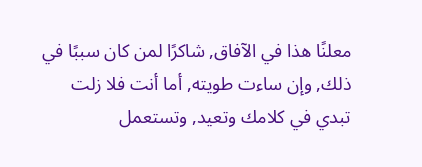معلنًا هذا في الآفاق, شاكرًا لمن كان سببًا في ذلك, وإن ساءت طويته, أما أنت فلا زلت تبدي في كلامك وتعيد, وتستعمل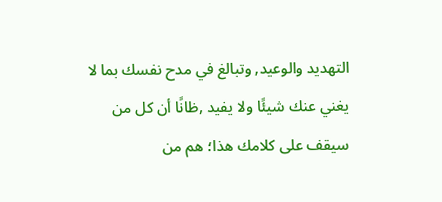التهديد والوعيد, وتبالغ في مدح نفسك بما لا يغني عنك شيئًا ولا يفيد ,ظانًا أن كل من سيقف على كلامك هذا؛ هم من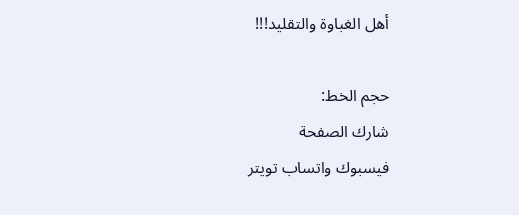أهل الغباوة والتقليد!!!

حجم الخط:
شارك الصفحة
فيسبوك واتساب تويتر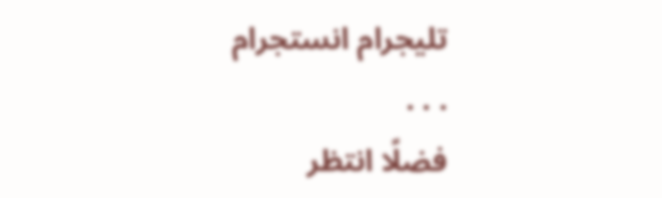تليجرام انستجرام
. . .
فضلًا انتظر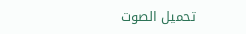تحميل الصوت